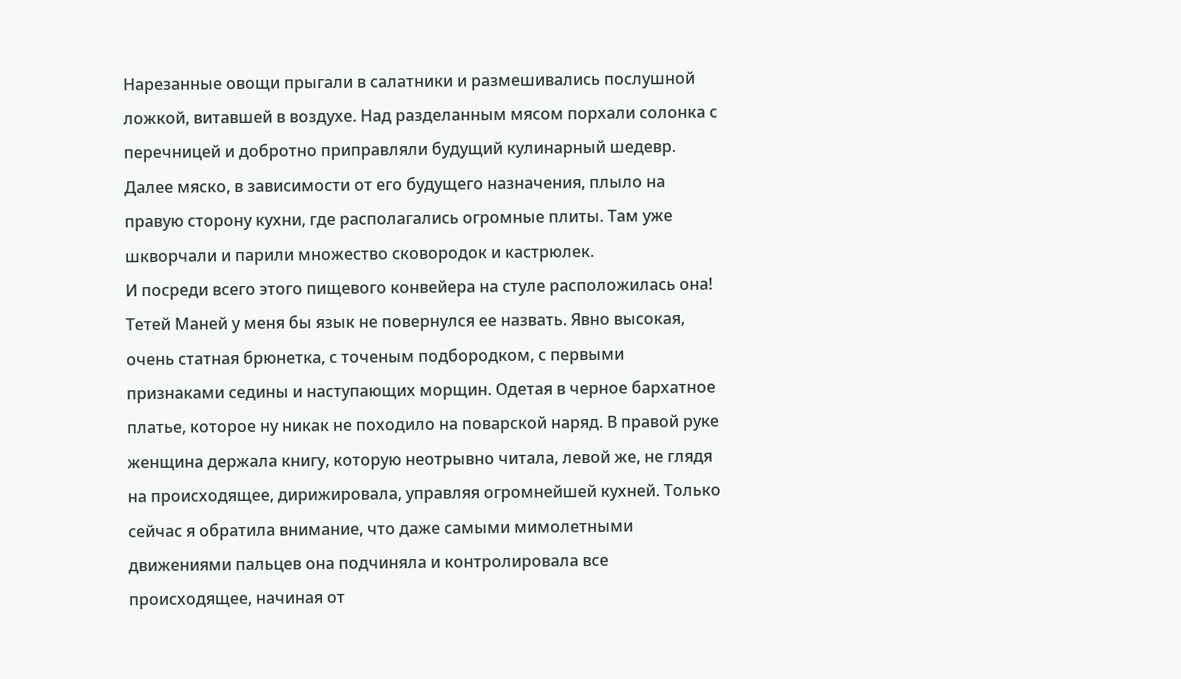Нарезанные овощи прыгали в салатники и размешивались послушной ложкой, витавшей в воздухе. Над разделанным мясом порхали солонка с перечницей и добротно приправляли будущий кулинарный шедевр. Далее мяско, в зависимости от его будущего назначения, плыло на правую сторону кухни, где располагались огромные плиты. Там уже шкворчали и парили множество сковородок и кастрюлек.
И посреди всего этого пищевого конвейера на стуле расположилась она!
Тетей Маней у меня бы язык не повернулся ее назвать. Явно высокая, очень статная брюнетка, с точеным подбородком, с первыми признаками седины и наступающих морщин. Одетая в черное бархатное платье, которое ну никак не походило на поварской наряд. В правой руке женщина держала книгу, которую неотрывно читала, левой же, не глядя на происходящее, дирижировала, управляя огромнейшей кухней. Только сейчас я обратила внимание, что даже самыми мимолетными движениями пальцев она подчиняла и контролировала все происходящее, начиная от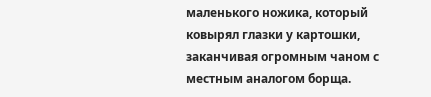маленького ножика, который ковырял глазки у картошки, заканчивая огромным чаном с местным аналогом борща.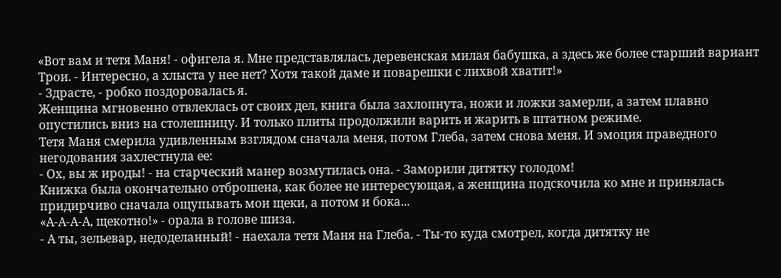«Вот вам и тетя Маня! - офигела я. Мне представлялась деревенская милая бабушка, а здесь же более старший вариант Трои. - Интересно, а хлыста у нее нет? Хотя такой даме и поварешки с лихвой хватит!»
- Здрасте, - робко поздоровалась я.
Женщина мгновенно отвлеклась от своих дел, книга была захлопнута, ножи и ложки замерли, а затем плавно опустились вниз на столешницу. И только плиты продолжили варить и жарить в штатном режиме.
Тетя Маня смерила удивленным взглядом сначала меня, потом Глеба, затем снова меня. И эмоция праведного негодования захлестнула ее:
- Ох, вы ж ироды! - на старческий манер возмутилась она. - Заморили дитятку голодом!
Книжка была окончательно отброшена, как более не интересующая, а женщина подскочила ко мне и принялась придирчиво сначала ощупывать мои щеки, а потом и бока...
«А-А-А-А, щекотно!» - орала в голове шиза.
- А ты, зельевар, недоделанный! - наехала тетя Маня на Глеба. - Ты-то куда смотрел, когда дитятку не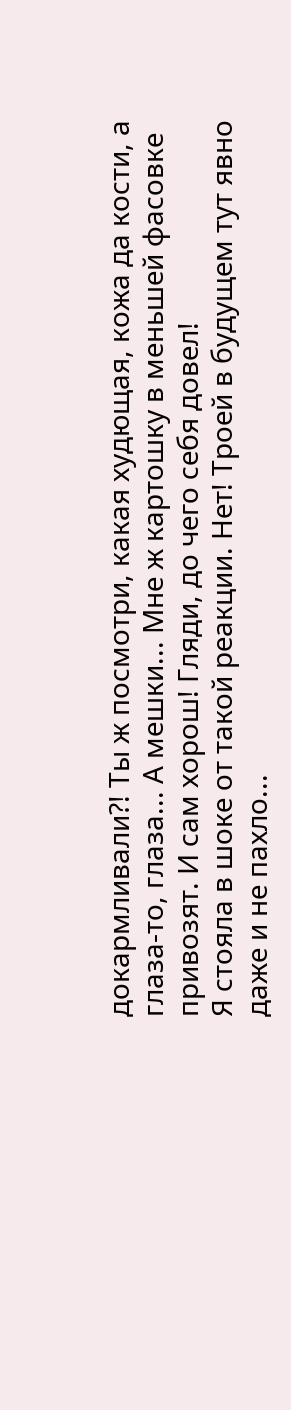докармливали?! Ты ж посмотри, какая худющая, кожа да кости, а глаза-то, глаза... А мешки... Мне ж картошку в меньшей фасовке привозят. И сам хорош! Гляди, до чего себя довел!
Я стояла в шоке от такой реакции. Нет! Троей в будущем тут явно даже и не пахло...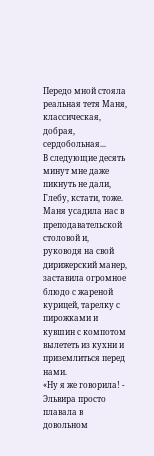Передо мной стояла реальная тетя Маня, классическая, добрая, сердобольная...
В следующие десять минут мне даже пикнуть не дали, Глебу, кстати, тоже.
Маня усадила нас в преподавательской столовой и, руководя на свой дирижерский манер, заставила огромное блюдо с жареной курицей, тарелку с пирожками и кувшин с компотом вылететь из кухни и приземлиться перед нами.
«Ну я же говорила! - Эльвира просто плавала в довольном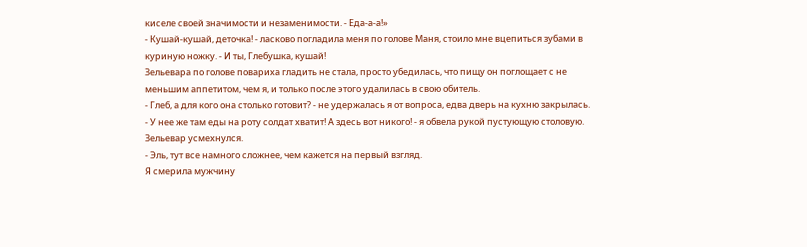киселе своей значимости и незаменимости. - Еда-а-а!»
- Кушай-кушай, деточка! - ласково погладила меня по голове Маня, стоило мне вцепиться зубами в куриную ножку. - И ты, Глебушка, кушай!
Зельевара по голове повариха гладить не стала, просто убедилась, что пищу он поглощает с не меньшим аппетитом, чем я, и только после этого удалилась в свою обитель.
- Глеб, а для кого она столько готовит? - не удержалась я от вопроса, едва дверь на кухню закрылась. - У нее же там еды на роту солдат хватит! А здесь вот никого! - я обвела рукой пустующую столовую.
Зельевар усмехнулся.
- Эль, тут все намного сложнее, чем кажется на первый взгляд.
Я смерила мужчину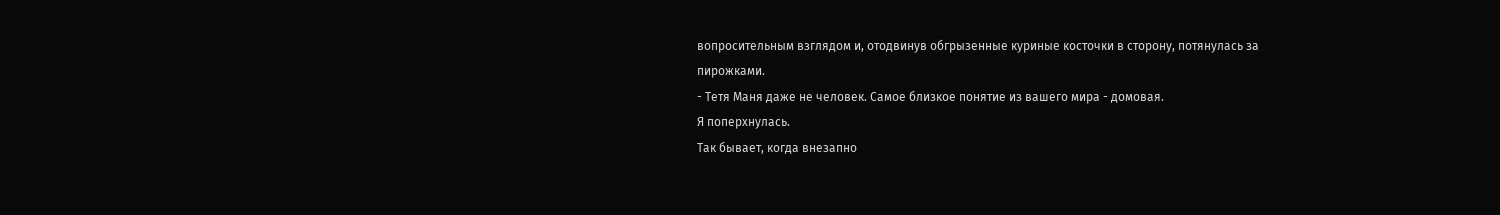вопросительным взглядом и, отодвинув обгрызенные куриные косточки в сторону, потянулась за пирожками.
- Тетя Маня даже не человек. Самое близкое понятие из вашего мира - домовая.
Я поперхнулась.
Так бывает, когда внезапно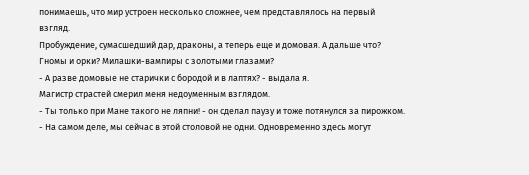понимаешь, что мир устроен несколько сложнее, чем представлялось на первый взгляд.
Пробуждение, сумасшедший дар, драконы, а теперь еще и домовая. А дальше что? Гномы и орки? Милашки-вампиры с золотыми глазами?
- А разве домовые не старички с бородой и в лаптях? - выдала я.
Магистр страстей смерил меня недоуменным взглядом.
- Ты только при Мане такого не ляпни! - он сделал паузу и тоже потянулся за пирожком. - На самом деле, мы сейчас в этой столовой не одни. Одновременно здесь могут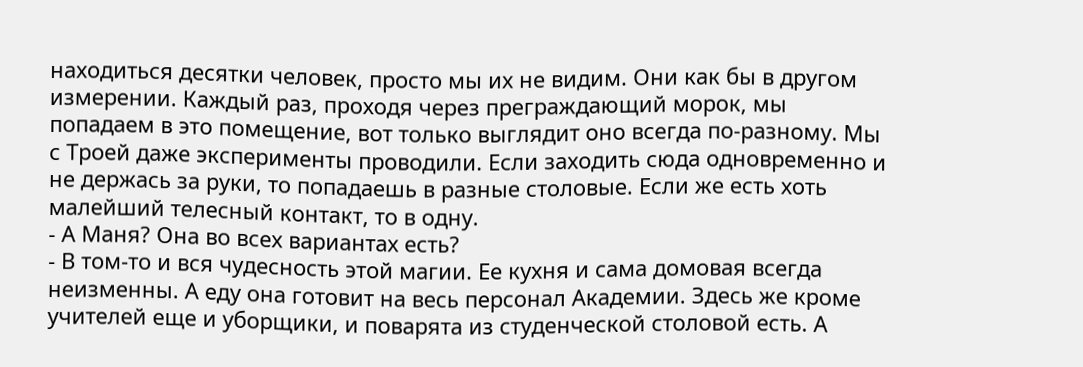находиться десятки человек, просто мы их не видим. Они как бы в другом измерении. Каждый раз, проходя через преграждающий морок, мы попадаем в это помещение, вот только выглядит оно всегда по-разному. Мы с Троей даже эксперименты проводили. Если заходить сюда одновременно и не держась за руки, то попадаешь в разные столовые. Если же есть хоть малейший телесный контакт, то в одну.
- А Маня? Она во всех вариантах есть?
- В том-то и вся чудесность этой магии. Ее кухня и сама домовая всегда неизменны. А еду она готовит на весь персонал Академии. Здесь же кроме учителей еще и уборщики, и поварята из студенческой столовой есть. А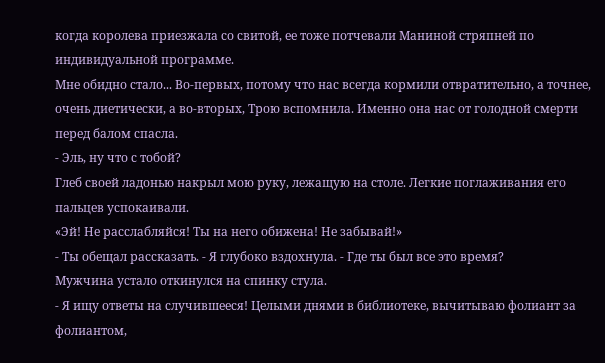когда королева приезжала со свитой, ее тоже потчевали Маниной стряпней по индивидуальной программе.
Мне обидно стало... Во-первых, потому что нас всегда кормили отвратительно, а точнее, очень диетически, а во-вторых, Трою вспомнила. Именно она нас от голодной смерти перед балом спасла.
- Эль, ну что с тобой?
Глеб своей ладонью накрыл мою руку, лежащую на столе. Легкие поглаживания его пальцев успокаивали.
«Эй! Не расслабляйся! Ты на него обижена! Не забывай!»
- Ты обещал рассказать. - Я глубоко вздохнула. - Где ты был все это время?
Мужчина устало откинулся на спинку стула.
- Я ищу ответы на случившееся! Целыми днями в библиотеке, вычитываю фолиант за фолиантом,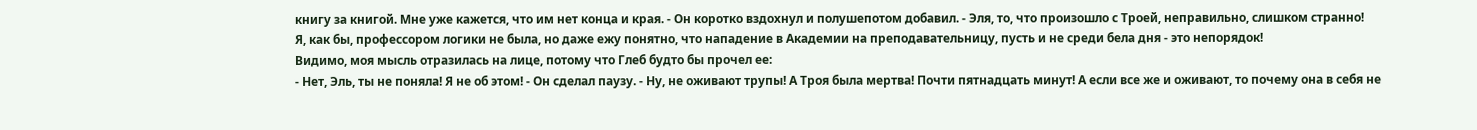книгу за книгой. Мне уже кажется, что им нет конца и края. - Он коротко вздохнул и полушепотом добавил. - Эля, то, что произошло с Троей, неправильно, слишком странно!
Я, как бы, профессором логики не была, но даже ежу понятно, что нападение в Академии на преподавательницу, пусть и не среди бела дня - это непорядок!
Видимо, моя мысль отразилась на лице, потому что Глеб будто бы прочел ее:
- Нет, Эль, ты не поняла! Я не об этом! - Он сделал паузу. - Ну, не оживают трупы! А Троя была мертва! Почти пятнадцать минут! А если все же и оживают, то почему она в себя не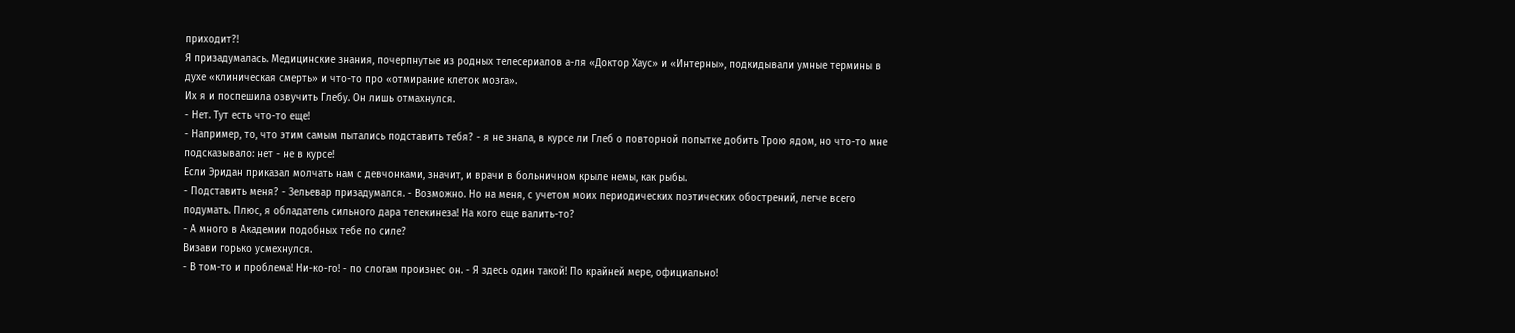приходит?!
Я призадумалась. Медицинские знания, почерпнутые из родных телесериалов а-ля «Доктор Хаус» и «Интерны», подкидывали умные термины в духе «клиническая смерть» и что-то про «отмирание клеток мозга».
Их я и поспешила озвучить Глебу. Он лишь отмахнулся.
- Нет. Тут есть что-то еще!
- Например, то, что этим самым пытались подставить тебя? - я не знала, в курсе ли Глеб о повторной попытке добить Трою ядом, но что-то мне подсказывало: нет - не в курсе!
Если Эридан приказал молчать нам с девчонками, значит, и врачи в больничном крыле немы, как рыбы.
- Подставить меня? - Зельевар призадумался. - Возможно. Но на меня, с учетом моих периодических поэтических обострений, легче всего подумать. Плюс, я обладатель сильного дара телекинеза! На кого еще валить-то?
- А много в Академии подобных тебе по силе?
Визави горько усмехнулся.
- В том-то и проблема! Ни-ко-го! - по слогам произнес он. - Я здесь один такой! По крайней мере, официально!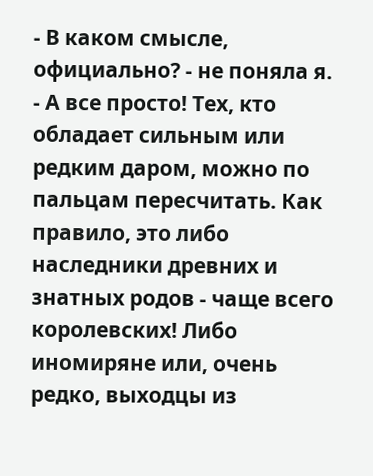- В каком смысле, официально? - не поняла я.
- А все просто! Тех, кто обладает сильным или редким даром, можно по пальцам пересчитать. Как правило, это либо наследники древних и знатных родов - чаще всего королевских! Либо иномиряне или, очень редко, выходцы из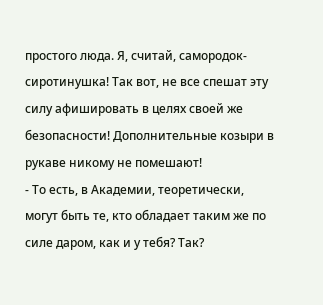простого люда. Я, считай, самородок-сиротинушка! Так вот, не все спешат эту силу афишировать в целях своей же безопасности! Дополнительные козыри в рукаве никому не помешают!
- То есть, в Академии, теоретически, могут быть те, кто обладает таким же по силе даром, как и у тебя? Так?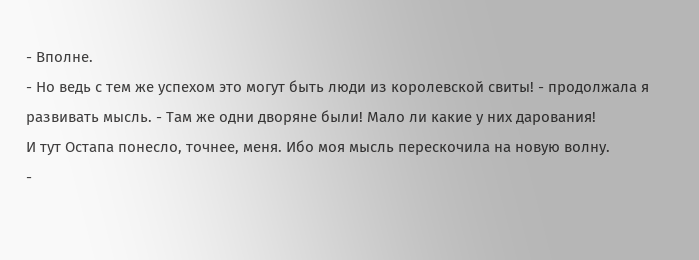- Вполне.
- Но ведь с тем же успехом это могут быть люди из королевской свиты! - продолжала я развивать мысль. - Там же одни дворяне были! Мало ли какие у них дарования!
И тут Остапа понесло, точнее, меня. Ибо моя мысль перескочила на новую волну.
-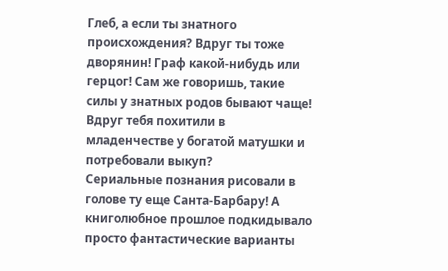Глеб, а если ты знатного происхождения? Вдруг ты тоже дворянин! Граф какой-нибудь или герцог! Сам же говоришь, такие силы у знатных родов бывают чаще! Вдруг тебя похитили в младенчестве у богатой матушки и потребовали выкуп?
Сериальные познания рисовали в голове ту еще Санта-Барбару! А книголюбное прошлое подкидывало просто фантастические варианты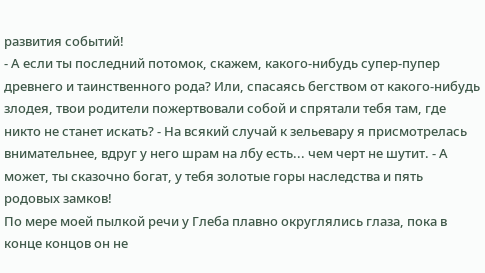развития событий!
- А если ты последний потомок, скажем, какого-нибудь супер-пупер древнего и таинственного рода? Или, спасаясь бегством от какого-нибудь злодея, твои родители пожертвовали собой и спрятали тебя там, где никто не станет искать? - На всякий случай к зельевару я присмотрелась внимательнее, вдруг у него шрам на лбу есть... чем черт не шутит. - А может, ты сказочно богат, у тебя золотые горы наследства и пять родовых замков!
По мере моей пылкой речи у Глеба плавно округлялись глаза, пока в конце концов он не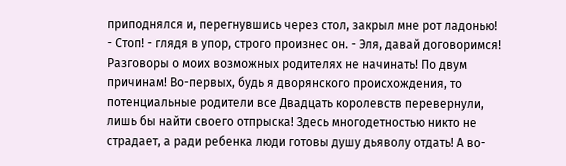приподнялся и, перегнувшись через стол, закрыл мне рот ладонью!
- Стоп! - глядя в упор, строго произнес он. - Эля, давай договоримся! Разговоры о моих возможных родителях не начинать! По двум причинам! Во-первых, будь я дворянского происхождения, то потенциальные родители все Двадцать королевств перевернули, лишь бы найти своего отпрыска! Здесь многодетностью никто не страдает, а ради ребенка люди готовы душу дьяволу отдать! А во-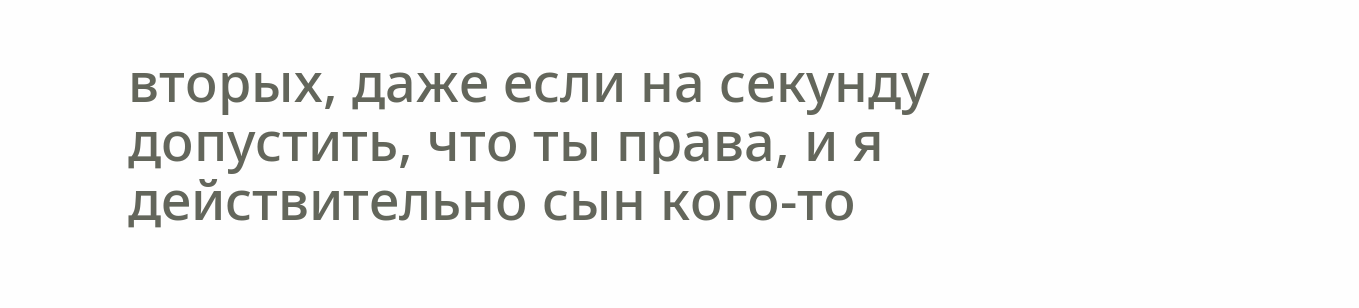вторых, даже если на секунду допустить, что ты права, и я действительно сын кого-то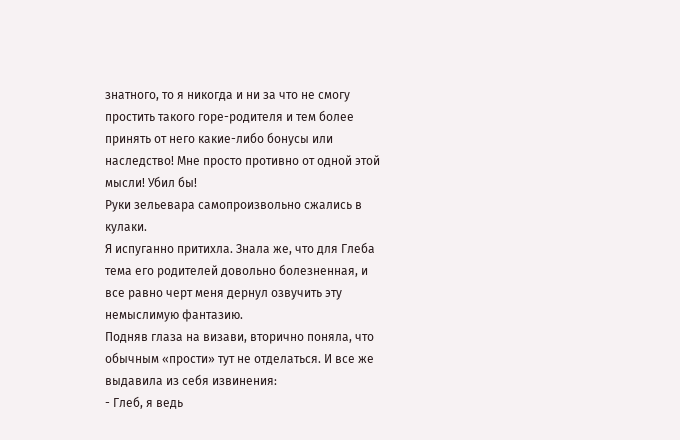знатного, то я никогда и ни за что не смогу простить такого горе-родителя и тем более принять от него какие-либо бонусы или наследство! Мне просто противно от одной этой мысли! Убил бы!
Руки зельевара самопроизвольно сжались в кулаки.
Я испуганно притихла. Знала же, что для Глеба тема его родителей довольно болезненная, и все равно черт меня дернул озвучить эту немыслимую фантазию.
Подняв глаза на визави, вторично поняла, что обычным «прости» тут не отделаться. И все же выдавила из себя извинения:
- Глеб, я ведь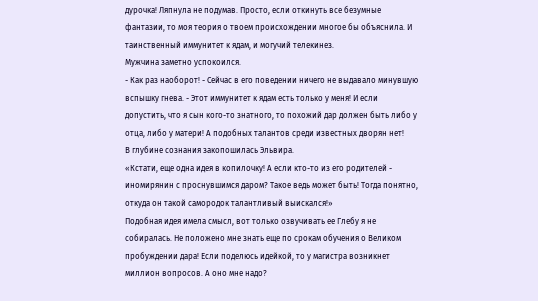дурочка! Ляпнула не подумав. Просто, если откинуть все безумные фантазии, то моя теория о твоем происхождении многое бы объяснила. И таинственный иммунитет к ядам, и могучий телекинез.
Мужчина заметно успокоился.
- Как раз наоборот! - Сейчас в его поведении ничего не выдавало минувшую вспышку гнева. - Этот иммунитет к ядам есть только у меня! И если допустить, что я сын кого-то знатного, то похожий дар должен быть либо у отца, либо у матери! А подобных талантов среди известных дворян нет!
В глубине сознания закопошилась Эльвира.
«Кстати, еще одна идея в копилочку! А если кто-то из его родителей - иномирянин с проснувшимся даром? Такое ведь может быть! Тогда понятно, откуда он такой самородок талантливый выискался!»
Подобная идея имела смысл, вот только озвучивать ее Глебу я не собиралась. Не положено мне знать еще по срокам обучения о Великом пробуждении дара! Если поделюсь идейкой, то у магистра возникнет миллион вопросов. А оно мне надо?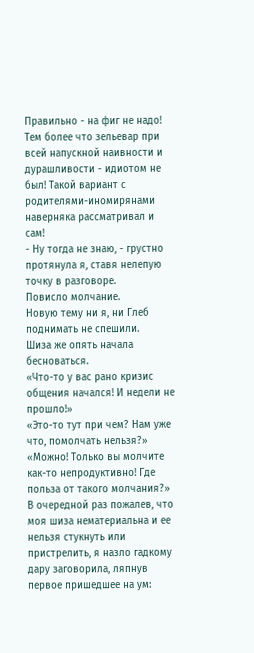Правильно - на фиг не надо!
Тем более что зельевар при всей напускной наивности и дурашливости - идиотом не был! Такой вариант с родителями-иномирянами наверняка рассматривал и сам!
- Ну тогда не знаю, - грустно протянула я, ставя нелепую точку в разговоре.
Повисло молчание.
Новую тему ни я, ни Глеб поднимать не спешили.
Шиза же опять начала бесноваться.
«Что-то у вас рано кризис общения начался! И недели не прошло!»
«Это-то тут при чем? Нам уже что, помолчать нельзя?»
«Можно! Только вы молчите как-то непродуктивно! Где польза от такого молчания?»
В очередной раз пожалев, что моя шиза нематериальна и ее нельзя стукнуть или пристрелить, я назло гадкому дару заговорила, ляпнув первое пришедшее на ум: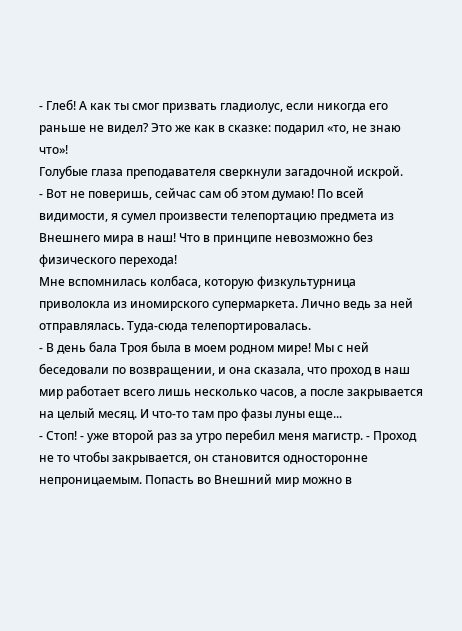- Глеб! А как ты смог призвать гладиолус, если никогда его раньше не видел? Это же как в сказке: подарил «то, не знаю что»!
Голубые глаза преподавателя сверкнули загадочной искрой.
- Вот не поверишь, сейчас сам об этом думаю! По всей видимости, я сумел произвести телепортацию предмета из Внешнего мира в наш! Что в принципе невозможно без физического перехода!
Мне вспомнилась колбаса, которую физкультурница приволокла из иномирского супермаркета. Лично ведь за ней отправлялась. Туда-сюда телепортировалась.
- В день бала Троя была в моем родном мире! Мы с ней беседовали по возвращении, и она сказала, что проход в наш мир работает всего лишь несколько часов, а после закрывается на целый месяц. И что-то там про фазы луны еще...
- Стоп! - уже второй раз за утро перебил меня магистр. - Проход не то чтобы закрывается, он становится односторонне непроницаемым. Попасть во Внешний мир можно в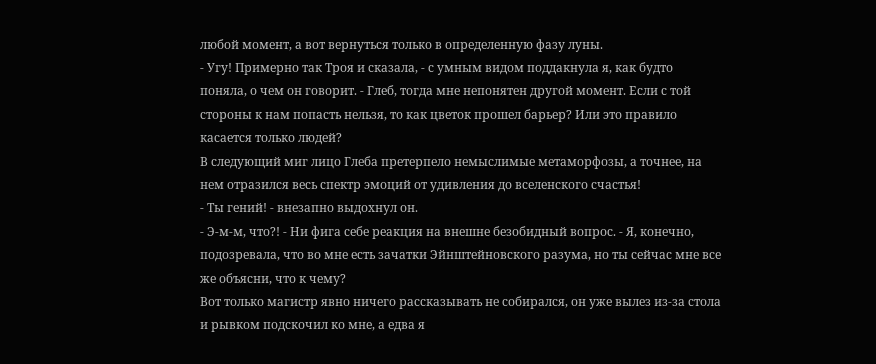любой момент, а вот вернуться только в определенную фазу луны.
- Угу! Примерно так Троя и сказала, - с умным видом поддакнула я, как будто поняла, о чем он говорит. - Глеб, тогда мне непонятен другой момент. Если с той стороны к нам попасть нельзя, то как цветок прошел барьер? Или это правило касается только людей?
В следующий миг лицо Глеба претерпело немыслимые метаморфозы, а точнее, на нем отразился весь спектр эмоций от удивления до вселенского счастья!
- Ты гений! - внезапно выдохнул он.
- Э-м-м, что?! - Ни фига себе реакция на внешне безобидный вопрос. - Я, конечно, подозревала, что во мне есть зачатки Эйнштейновского разума, но ты сейчас мне все же объясни, что к чему?
Вот только магистр явно ничего рассказывать не собирался, он уже вылез из-за стола и рывком подскочил ко мне, а едва я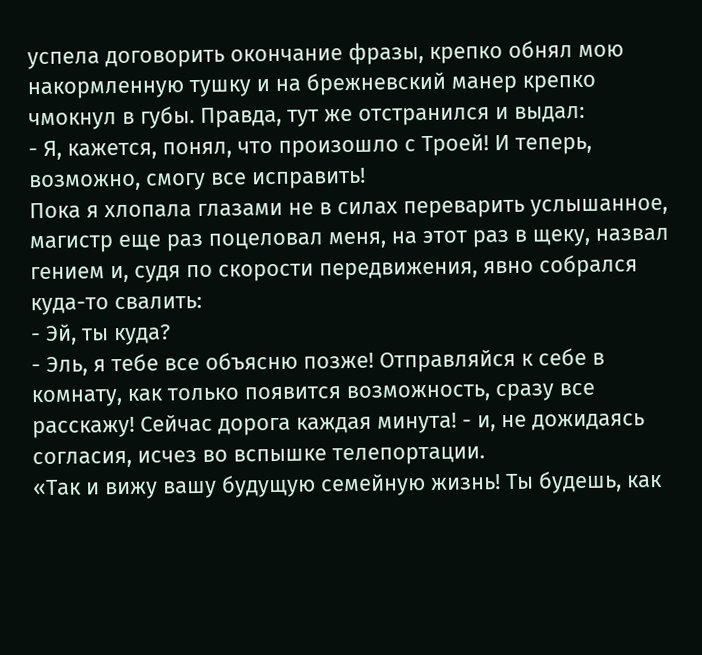успела договорить окончание фразы, крепко обнял мою накормленную тушку и на брежневский манер крепко чмокнул в губы. Правда, тут же отстранился и выдал:
- Я, кажется, понял, что произошло с Троей! И теперь, возможно, смогу все исправить!
Пока я хлопала глазами не в силах переварить услышанное, магистр еще раз поцеловал меня, на этот раз в щеку, назвал гением и, судя по скорости передвижения, явно собрался куда-то свалить:
- Эй, ты куда?
- Эль, я тебе все объясню позже! Отправляйся к себе в комнату, как только появится возможность, сразу все расскажу! Сейчас дорога каждая минута! - и, не дожидаясь согласия, исчез во вспышке телепортации.
«Так и вижу вашу будущую семейную жизнь! Ты будешь, как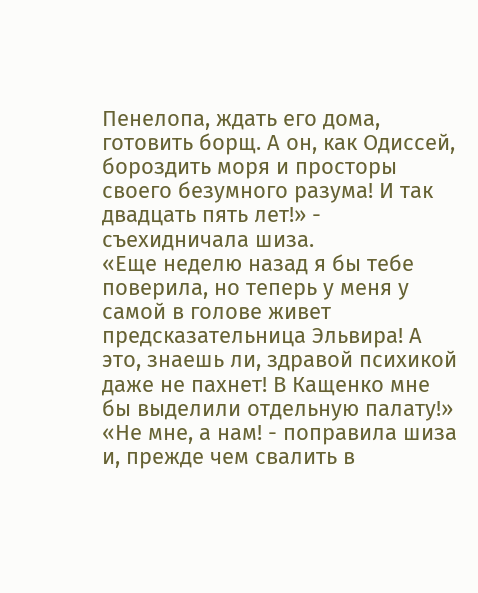Пенелопа, ждать его дома, готовить борщ. А он, как Одиссей, бороздить моря и просторы своего безумного разума! И так двадцать пять лет!» - съехидничала шиза.
«Еще неделю назад я бы тебе поверила, но теперь у меня у самой в голове живет предсказательница Эльвира! А это, знаешь ли, здравой психикой даже не пахнет! В Кащенко мне бы выделили отдельную палату!»
«Не мне, а нам! - поправила шиза и, прежде чем свалить в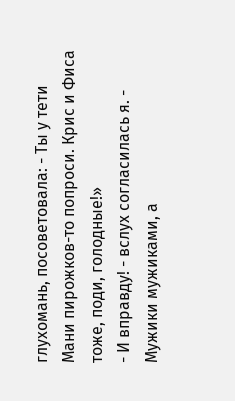глухомань, посоветовала: - Ты у тети Мани пирожков-то попроси. Крис и Фиса тоже, поди, голодные!»
- И вправду! - вслух согласилась я. - Мужики мужиками, а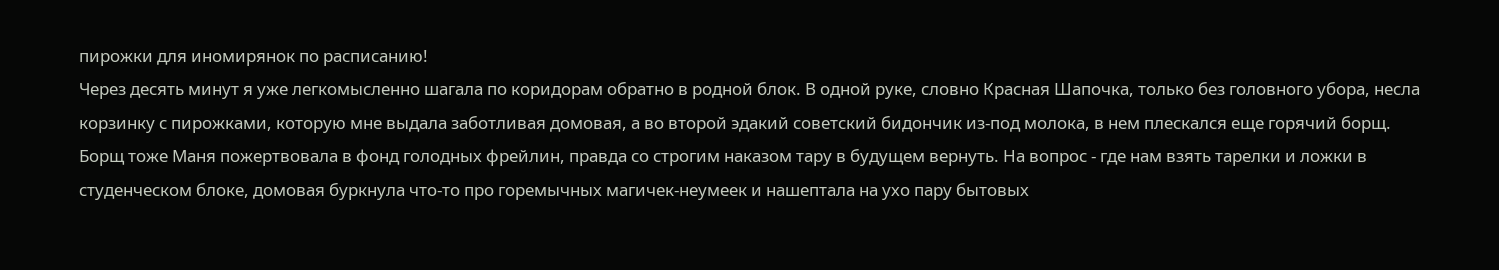пирожки для иномирянок по расписанию!
Через десять минут я уже легкомысленно шагала по коридорам обратно в родной блок. В одной руке, словно Красная Шапочка, только без головного убора, несла корзинку с пирожками, которую мне выдала заботливая домовая, а во второй эдакий советский бидончик из-под молока, в нем плескался еще горячий борщ.
Борщ тоже Маня пожертвовала в фонд голодных фрейлин, правда со строгим наказом тару в будущем вернуть. На вопрос - где нам взять тарелки и ложки в студенческом блоке, домовая буркнула что-то про горемычных магичек-неумеек и нашептала на ухо пару бытовых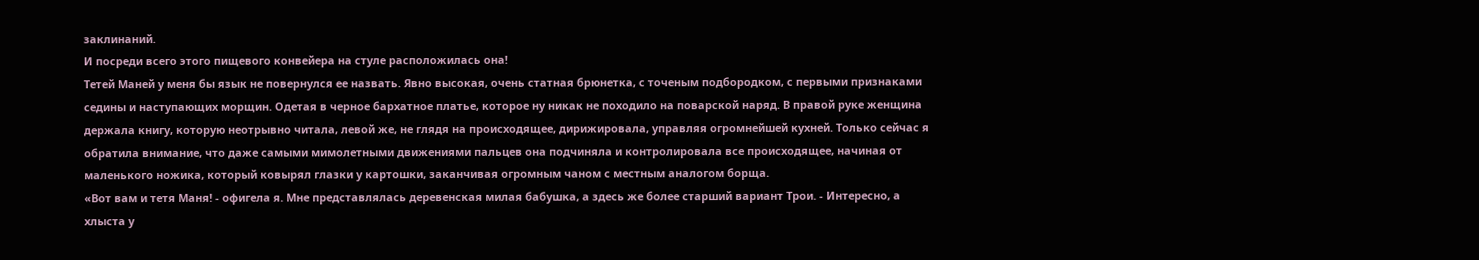заклинаний.
И посреди всего этого пищевого конвейера на стуле расположилась она!
Тетей Маней у меня бы язык не повернулся ее назвать. Явно высокая, очень статная брюнетка, с точеным подбородком, с первыми признаками седины и наступающих морщин. Одетая в черное бархатное платье, которое ну никак не походило на поварской наряд. В правой руке женщина держала книгу, которую неотрывно читала, левой же, не глядя на происходящее, дирижировала, управляя огромнейшей кухней. Только сейчас я обратила внимание, что даже самыми мимолетными движениями пальцев она подчиняла и контролировала все происходящее, начиная от маленького ножика, который ковырял глазки у картошки, заканчивая огромным чаном с местным аналогом борща.
«Вот вам и тетя Маня! - офигела я. Мне представлялась деревенская милая бабушка, а здесь же более старший вариант Трои. - Интересно, а хлыста у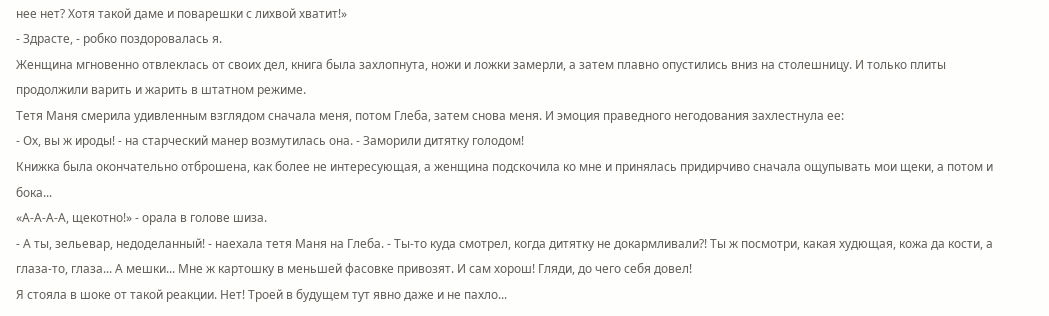нее нет? Хотя такой даме и поварешки с лихвой хватит!»
- Здрасте, - робко поздоровалась я.
Женщина мгновенно отвлеклась от своих дел, книга была захлопнута, ножи и ложки замерли, а затем плавно опустились вниз на столешницу. И только плиты продолжили варить и жарить в штатном режиме.
Тетя Маня смерила удивленным взглядом сначала меня, потом Глеба, затем снова меня. И эмоция праведного негодования захлестнула ее:
- Ох, вы ж ироды! - на старческий манер возмутилась она. - Заморили дитятку голодом!
Книжка была окончательно отброшена, как более не интересующая, а женщина подскочила ко мне и принялась придирчиво сначала ощупывать мои щеки, а потом и бока...
«А-А-А-А, щекотно!» - орала в голове шиза.
- А ты, зельевар, недоделанный! - наехала тетя Маня на Глеба. - Ты-то куда смотрел, когда дитятку не докармливали?! Ты ж посмотри, какая худющая, кожа да кости, а глаза-то, глаза... А мешки... Мне ж картошку в меньшей фасовке привозят. И сам хорош! Гляди, до чего себя довел!
Я стояла в шоке от такой реакции. Нет! Троей в будущем тут явно даже и не пахло...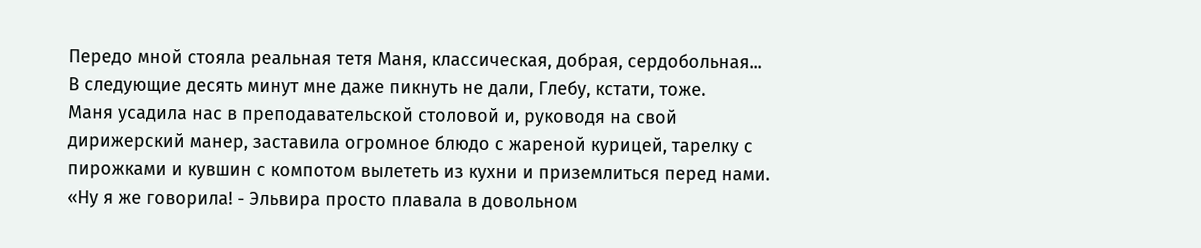Передо мной стояла реальная тетя Маня, классическая, добрая, сердобольная...
В следующие десять минут мне даже пикнуть не дали, Глебу, кстати, тоже.
Маня усадила нас в преподавательской столовой и, руководя на свой дирижерский манер, заставила огромное блюдо с жареной курицей, тарелку с пирожками и кувшин с компотом вылететь из кухни и приземлиться перед нами.
«Ну я же говорила! - Эльвира просто плавала в довольном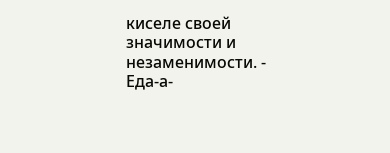киселе своей значимости и незаменимости. - Еда-а-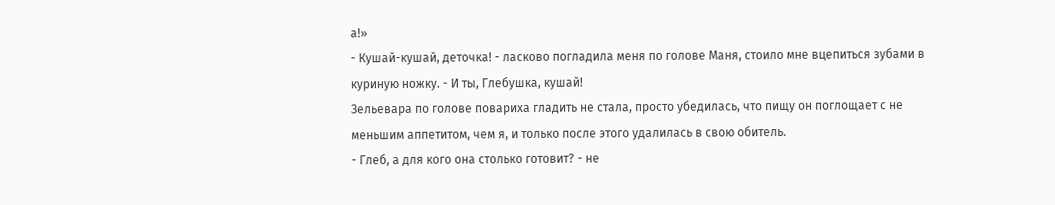а!»
- Кушай-кушай, деточка! - ласково погладила меня по голове Маня, стоило мне вцепиться зубами в куриную ножку. - И ты, Глебушка, кушай!
Зельевара по голове повариха гладить не стала, просто убедилась, что пищу он поглощает с не меньшим аппетитом, чем я, и только после этого удалилась в свою обитель.
- Глеб, а для кого она столько готовит? - не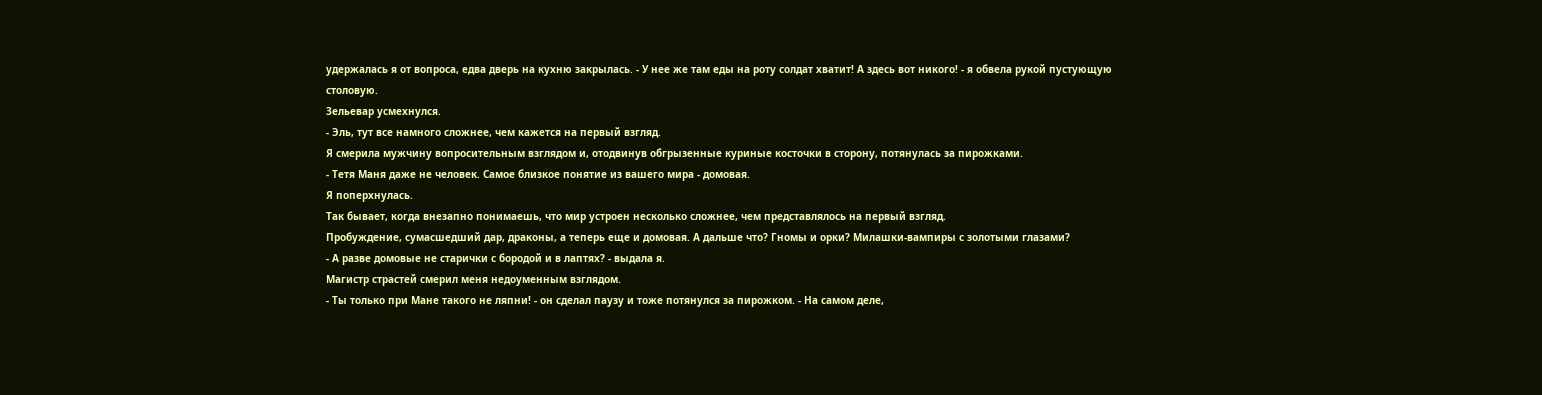удержалась я от вопроса, едва дверь на кухню закрылась. - У нее же там еды на роту солдат хватит! А здесь вот никого! - я обвела рукой пустующую столовую.
Зельевар усмехнулся.
- Эль, тут все намного сложнее, чем кажется на первый взгляд.
Я смерила мужчину вопросительным взглядом и, отодвинув обгрызенные куриные косточки в сторону, потянулась за пирожками.
- Тетя Маня даже не человек. Самое близкое понятие из вашего мира - домовая.
Я поперхнулась.
Так бывает, когда внезапно понимаешь, что мир устроен несколько сложнее, чем представлялось на первый взгляд.
Пробуждение, сумасшедший дар, драконы, а теперь еще и домовая. А дальше что? Гномы и орки? Милашки-вампиры с золотыми глазами?
- А разве домовые не старички с бородой и в лаптях? - выдала я.
Магистр страстей смерил меня недоуменным взглядом.
- Ты только при Мане такого не ляпни! - он сделал паузу и тоже потянулся за пирожком. - На самом деле,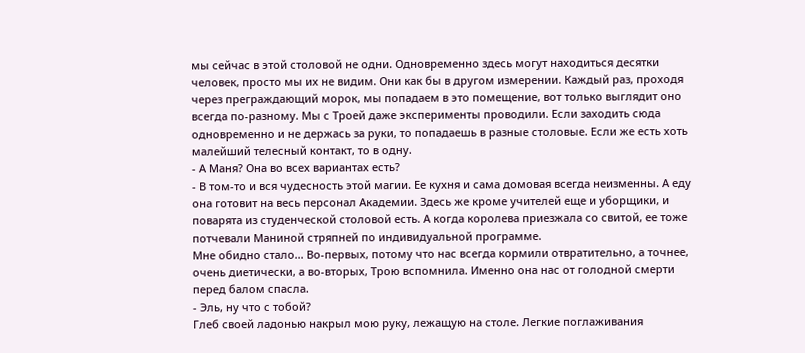мы сейчас в этой столовой не одни. Одновременно здесь могут находиться десятки человек, просто мы их не видим. Они как бы в другом измерении. Каждый раз, проходя через преграждающий морок, мы попадаем в это помещение, вот только выглядит оно всегда по-разному. Мы с Троей даже эксперименты проводили. Если заходить сюда одновременно и не держась за руки, то попадаешь в разные столовые. Если же есть хоть малейший телесный контакт, то в одну.
- А Маня? Она во всех вариантах есть?
- В том-то и вся чудесность этой магии. Ее кухня и сама домовая всегда неизменны. А еду она готовит на весь персонал Академии. Здесь же кроме учителей еще и уборщики, и поварята из студенческой столовой есть. А когда королева приезжала со свитой, ее тоже потчевали Маниной стряпней по индивидуальной программе.
Мне обидно стало... Во-первых, потому что нас всегда кормили отвратительно, а точнее, очень диетически, а во-вторых, Трою вспомнила. Именно она нас от голодной смерти перед балом спасла.
- Эль, ну что с тобой?
Глеб своей ладонью накрыл мою руку, лежащую на столе. Легкие поглаживания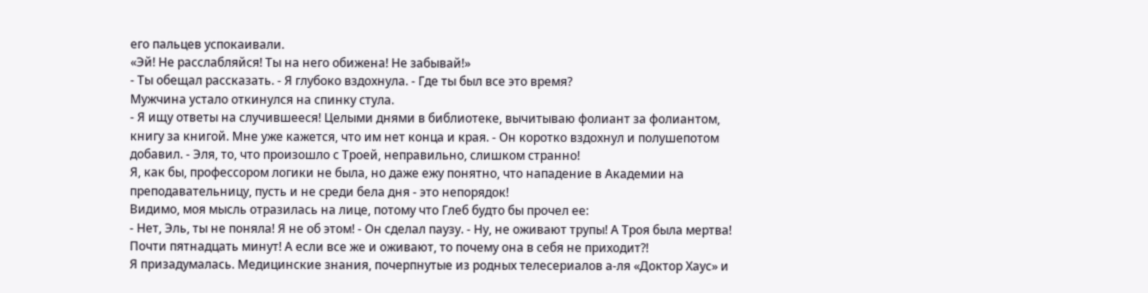его пальцев успокаивали.
«Эй! Не расслабляйся! Ты на него обижена! Не забывай!»
- Ты обещал рассказать. - Я глубоко вздохнула. - Где ты был все это время?
Мужчина устало откинулся на спинку стула.
- Я ищу ответы на случившееся! Целыми днями в библиотеке, вычитываю фолиант за фолиантом, книгу за книгой. Мне уже кажется, что им нет конца и края. - Он коротко вздохнул и полушепотом добавил. - Эля, то, что произошло с Троей, неправильно, слишком странно!
Я, как бы, профессором логики не была, но даже ежу понятно, что нападение в Академии на преподавательницу, пусть и не среди бела дня - это непорядок!
Видимо, моя мысль отразилась на лице, потому что Глеб будто бы прочел ее:
- Нет, Эль, ты не поняла! Я не об этом! - Он сделал паузу. - Ну, не оживают трупы! А Троя была мертва! Почти пятнадцать минут! А если все же и оживают, то почему она в себя не приходит?!
Я призадумалась. Медицинские знания, почерпнутые из родных телесериалов а-ля «Доктор Хаус» и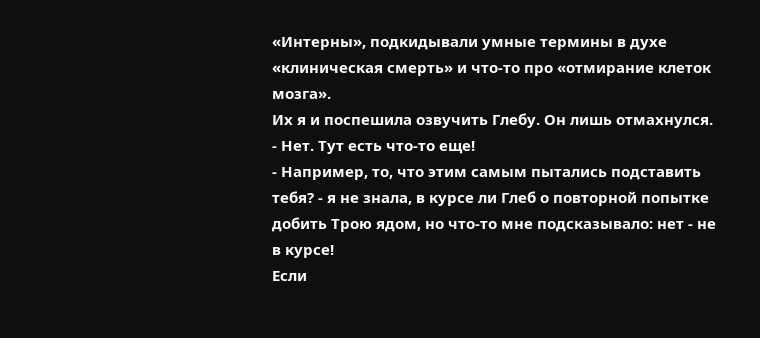«Интерны», подкидывали умные термины в духе «клиническая смерть» и что-то про «отмирание клеток мозга».
Их я и поспешила озвучить Глебу. Он лишь отмахнулся.
- Нет. Тут есть что-то еще!
- Например, то, что этим самым пытались подставить тебя? - я не знала, в курсе ли Глеб о повторной попытке добить Трою ядом, но что-то мне подсказывало: нет - не в курсе!
Если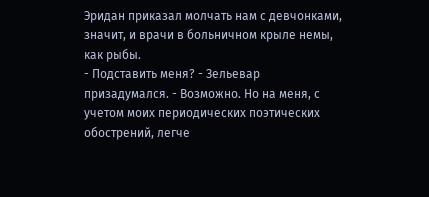Эридан приказал молчать нам с девчонками, значит, и врачи в больничном крыле немы, как рыбы.
- Подставить меня? - Зельевар призадумался. - Возможно. Но на меня, с учетом моих периодических поэтических обострений, легче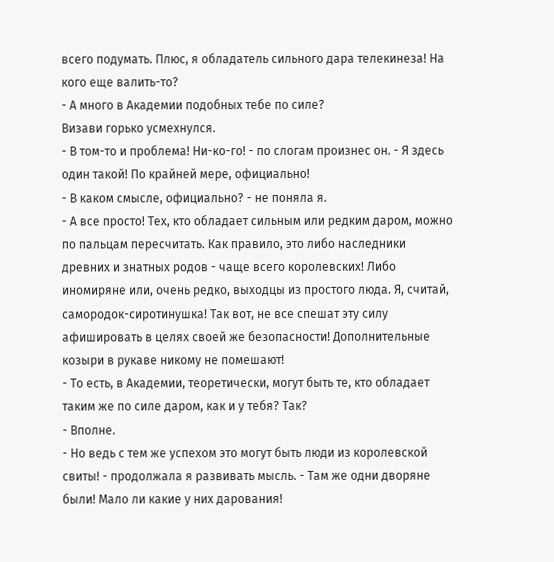всего подумать. Плюс, я обладатель сильного дара телекинеза! На кого еще валить-то?
- А много в Академии подобных тебе по силе?
Визави горько усмехнулся.
- В том-то и проблема! Ни-ко-го! - по слогам произнес он. - Я здесь один такой! По крайней мере, официально!
- В каком смысле, официально? - не поняла я.
- А все просто! Тех, кто обладает сильным или редким даром, можно по пальцам пересчитать. Как правило, это либо наследники древних и знатных родов - чаще всего королевских! Либо иномиряне или, очень редко, выходцы из простого люда. Я, считай, самородок-сиротинушка! Так вот, не все спешат эту силу афишировать в целях своей же безопасности! Дополнительные козыри в рукаве никому не помешают!
- То есть, в Академии, теоретически, могут быть те, кто обладает таким же по силе даром, как и у тебя? Так?
- Вполне.
- Но ведь с тем же успехом это могут быть люди из королевской свиты! - продолжала я развивать мысль. - Там же одни дворяне были! Мало ли какие у них дарования!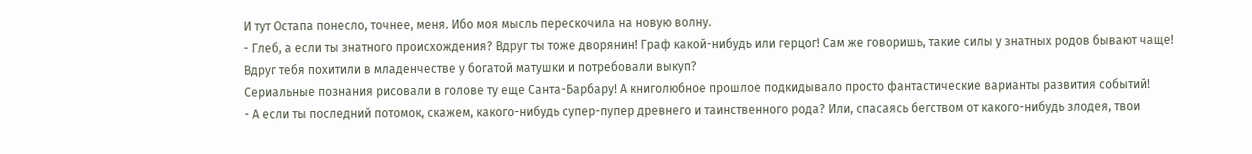И тут Остапа понесло, точнее, меня. Ибо моя мысль перескочила на новую волну.
- Глеб, а если ты знатного происхождения? Вдруг ты тоже дворянин! Граф какой-нибудь или герцог! Сам же говоришь, такие силы у знатных родов бывают чаще! Вдруг тебя похитили в младенчестве у богатой матушки и потребовали выкуп?
Сериальные познания рисовали в голове ту еще Санта-Барбару! А книголюбное прошлое подкидывало просто фантастические варианты развития событий!
- А если ты последний потомок, скажем, какого-нибудь супер-пупер древнего и таинственного рода? Или, спасаясь бегством от какого-нибудь злодея, твои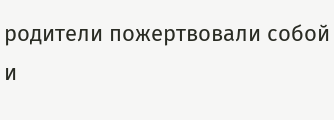родители пожертвовали собой и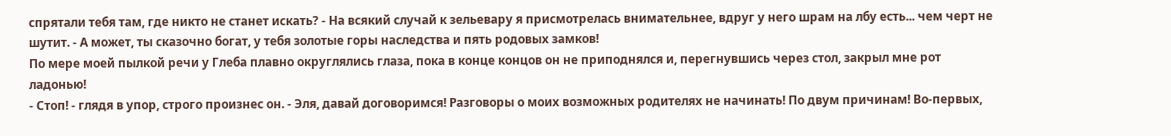спрятали тебя там, где никто не станет искать? - На всякий случай к зельевару я присмотрелась внимательнее, вдруг у него шрам на лбу есть... чем черт не шутит. - А может, ты сказочно богат, у тебя золотые горы наследства и пять родовых замков!
По мере моей пылкой речи у Глеба плавно округлялись глаза, пока в конце концов он не приподнялся и, перегнувшись через стол, закрыл мне рот ладонью!
- Стоп! - глядя в упор, строго произнес он. - Эля, давай договоримся! Разговоры о моих возможных родителях не начинать! По двум причинам! Во-первых,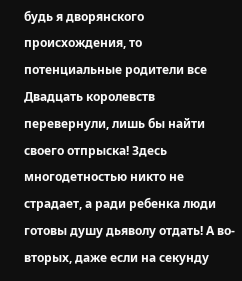будь я дворянского происхождения, то потенциальные родители все Двадцать королевств перевернули, лишь бы найти своего отпрыска! Здесь многодетностью никто не страдает, а ради ребенка люди готовы душу дьяволу отдать! А во-вторых, даже если на секунду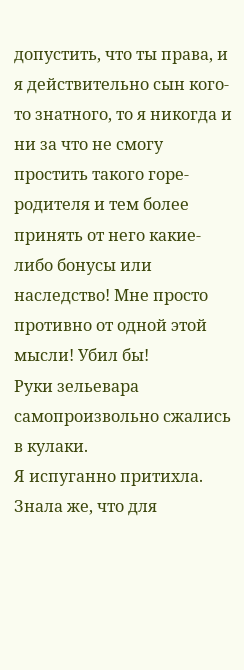допустить, что ты права, и я действительно сын кого-то знатного, то я никогда и ни за что не смогу простить такого горе-родителя и тем более принять от него какие-либо бонусы или наследство! Мне просто противно от одной этой мысли! Убил бы!
Руки зельевара самопроизвольно сжались в кулаки.
Я испуганно притихла. Знала же, что для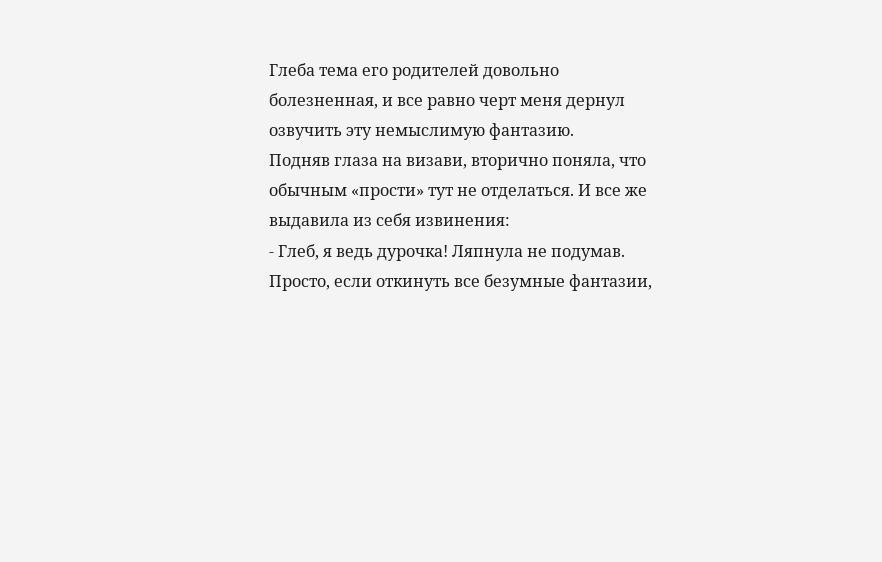Глеба тема его родителей довольно болезненная, и все равно черт меня дернул озвучить эту немыслимую фантазию.
Подняв глаза на визави, вторично поняла, что обычным «прости» тут не отделаться. И все же выдавила из себя извинения:
- Глеб, я ведь дурочка! Ляпнула не подумав. Просто, если откинуть все безумные фантазии,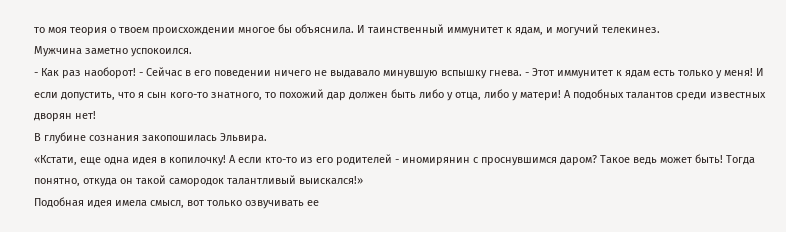то моя теория о твоем происхождении многое бы объяснила. И таинственный иммунитет к ядам, и могучий телекинез.
Мужчина заметно успокоился.
- Как раз наоборот! - Сейчас в его поведении ничего не выдавало минувшую вспышку гнева. - Этот иммунитет к ядам есть только у меня! И если допустить, что я сын кого-то знатного, то похожий дар должен быть либо у отца, либо у матери! А подобных талантов среди известных дворян нет!
В глубине сознания закопошилась Эльвира.
«Кстати, еще одна идея в копилочку! А если кто-то из его родителей - иномирянин с проснувшимся даром? Такое ведь может быть! Тогда понятно, откуда он такой самородок талантливый выискался!»
Подобная идея имела смысл, вот только озвучивать ее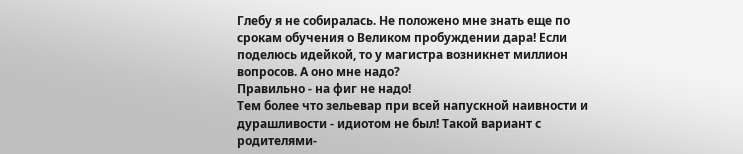Глебу я не собиралась. Не положено мне знать еще по срокам обучения о Великом пробуждении дара! Если поделюсь идейкой, то у магистра возникнет миллион вопросов. А оно мне надо?
Правильно - на фиг не надо!
Тем более что зельевар при всей напускной наивности и дурашливости - идиотом не был! Такой вариант с родителями-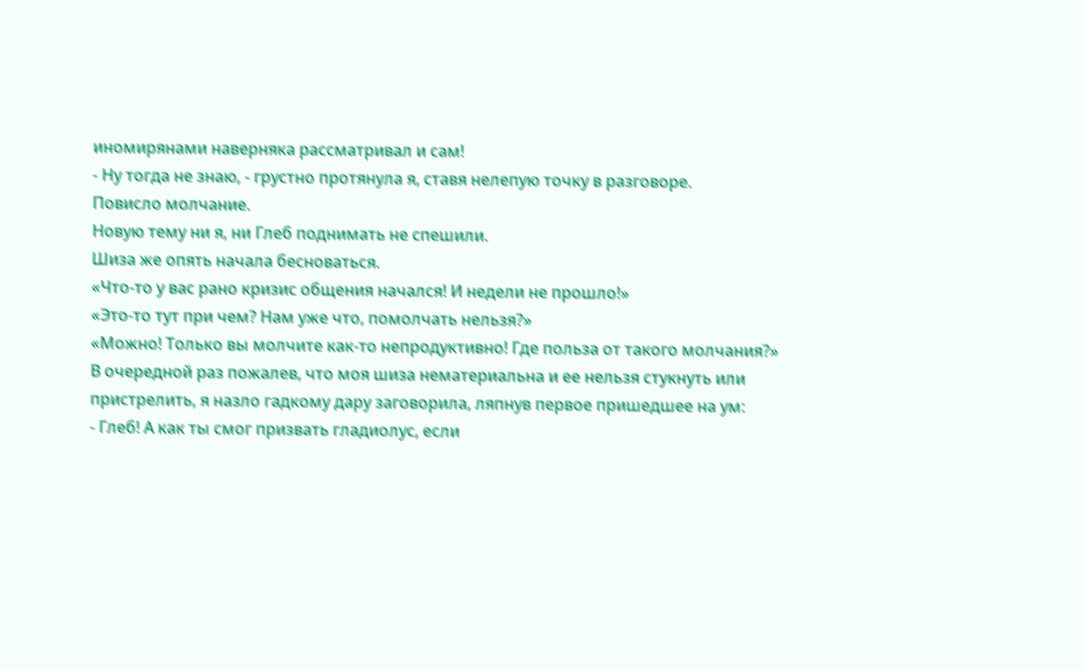иномирянами наверняка рассматривал и сам!
- Ну тогда не знаю, - грустно протянула я, ставя нелепую точку в разговоре.
Повисло молчание.
Новую тему ни я, ни Глеб поднимать не спешили.
Шиза же опять начала бесноваться.
«Что-то у вас рано кризис общения начался! И недели не прошло!»
«Это-то тут при чем? Нам уже что, помолчать нельзя?»
«Можно! Только вы молчите как-то непродуктивно! Где польза от такого молчания?»
В очередной раз пожалев, что моя шиза нематериальна и ее нельзя стукнуть или пристрелить, я назло гадкому дару заговорила, ляпнув первое пришедшее на ум:
- Глеб! А как ты смог призвать гладиолус, если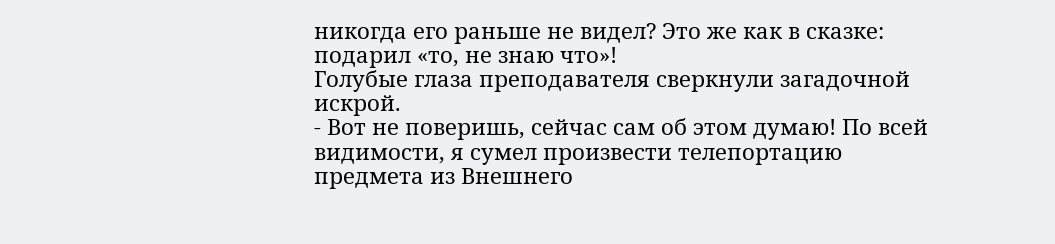никогда его раньше не видел? Это же как в сказке: подарил «то, не знаю что»!
Голубые глаза преподавателя сверкнули загадочной искрой.
- Вот не поверишь, сейчас сам об этом думаю! По всей видимости, я сумел произвести телепортацию предмета из Внешнего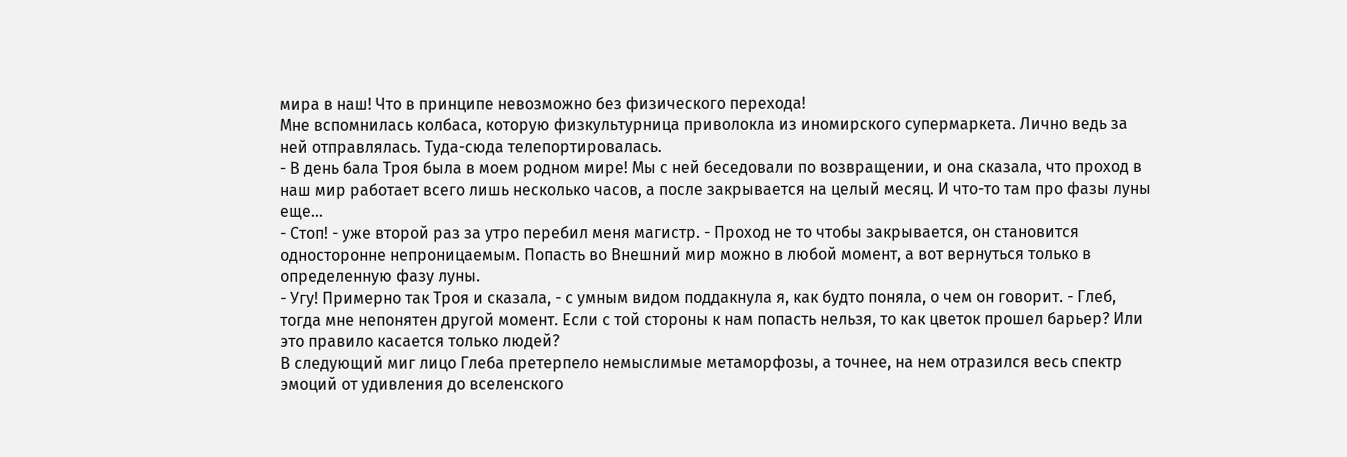мира в наш! Что в принципе невозможно без физического перехода!
Мне вспомнилась колбаса, которую физкультурница приволокла из иномирского супермаркета. Лично ведь за ней отправлялась. Туда-сюда телепортировалась.
- В день бала Троя была в моем родном мире! Мы с ней беседовали по возвращении, и она сказала, что проход в наш мир работает всего лишь несколько часов, а после закрывается на целый месяц. И что-то там про фазы луны еще...
- Стоп! - уже второй раз за утро перебил меня магистр. - Проход не то чтобы закрывается, он становится односторонне непроницаемым. Попасть во Внешний мир можно в любой момент, а вот вернуться только в определенную фазу луны.
- Угу! Примерно так Троя и сказала, - с умным видом поддакнула я, как будто поняла, о чем он говорит. - Глеб, тогда мне непонятен другой момент. Если с той стороны к нам попасть нельзя, то как цветок прошел барьер? Или это правило касается только людей?
В следующий миг лицо Глеба претерпело немыслимые метаморфозы, а точнее, на нем отразился весь спектр эмоций от удивления до вселенского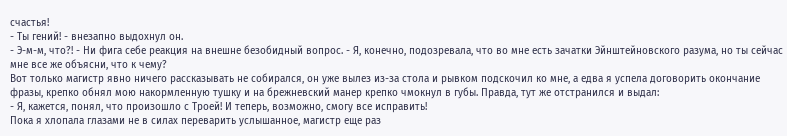счастья!
- Ты гений! - внезапно выдохнул он.
- Э-м-м, что?! - Ни фига себе реакция на внешне безобидный вопрос. - Я, конечно, подозревала, что во мне есть зачатки Эйнштейновского разума, но ты сейчас мне все же объясни, что к чему?
Вот только магистр явно ничего рассказывать не собирался, он уже вылез из-за стола и рывком подскочил ко мне, а едва я успела договорить окончание фразы, крепко обнял мою накормленную тушку и на брежневский манер крепко чмокнул в губы. Правда, тут же отстранился и выдал:
- Я, кажется, понял, что произошло с Троей! И теперь, возможно, смогу все исправить!
Пока я хлопала глазами не в силах переварить услышанное, магистр еще раз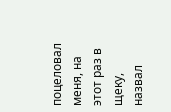поцеловал меня, на этот раз в щеку, назвал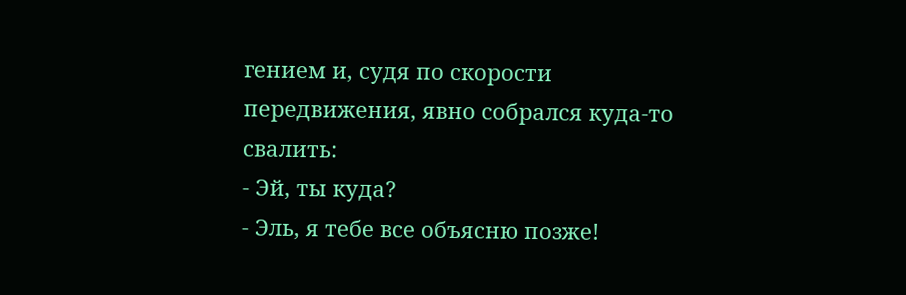гением и, судя по скорости передвижения, явно собрался куда-то свалить:
- Эй, ты куда?
- Эль, я тебе все объясню позже!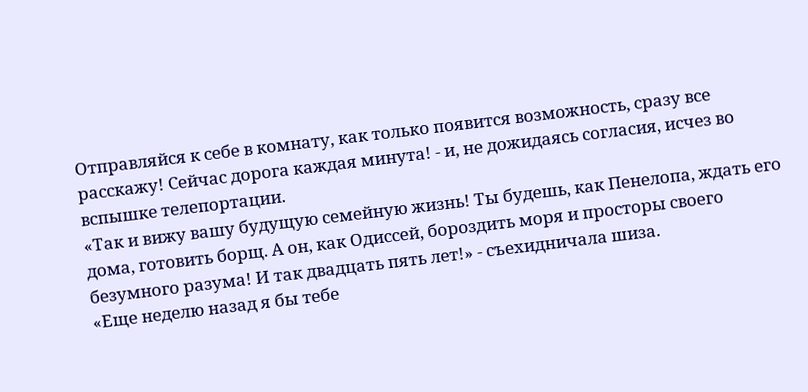Отправляйся к себе в комнату, как только появится возможность, сразу все расскажу! Сейчас дорога каждая минута! - и, не дожидаясь согласия, исчез во вспышке телепортации.
«Так и вижу вашу будущую семейную жизнь! Ты будешь, как Пенелопа, ждать его дома, готовить борщ. А он, как Одиссей, бороздить моря и просторы своего безумного разума! И так двадцать пять лет!» - съехидничала шиза.
«Еще неделю назад я бы тебе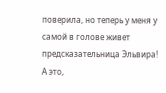поверила, но теперь у меня у самой в голове живет предсказательница Эльвира! А это,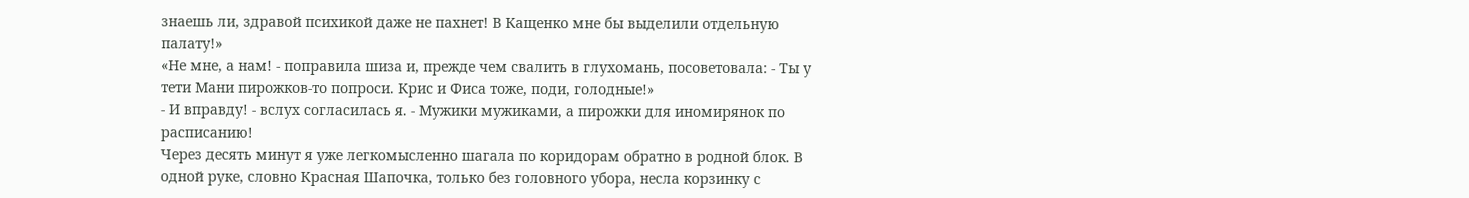знаешь ли, здравой психикой даже не пахнет! В Кащенко мне бы выделили отдельную палату!»
«Не мне, а нам! - поправила шиза и, прежде чем свалить в глухомань, посоветовала: - Ты у тети Мани пирожков-то попроси. Крис и Фиса тоже, поди, голодные!»
- И вправду! - вслух согласилась я. - Мужики мужиками, а пирожки для иномирянок по расписанию!
Через десять минут я уже легкомысленно шагала по коридорам обратно в родной блок. В одной руке, словно Красная Шапочка, только без головного убора, несла корзинку с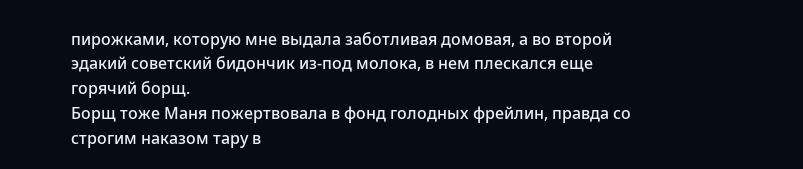пирожками, которую мне выдала заботливая домовая, а во второй эдакий советский бидончик из-под молока, в нем плескался еще горячий борщ.
Борщ тоже Маня пожертвовала в фонд голодных фрейлин, правда со строгим наказом тару в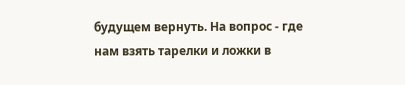будущем вернуть. На вопрос - где нам взять тарелки и ложки в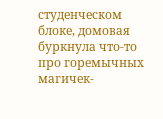студенческом блоке, домовая буркнула что-то про горемычных магичек-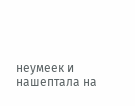неумеек и нашептала на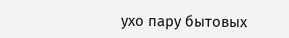ухо пару бытовых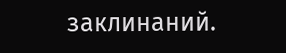заклинаний.